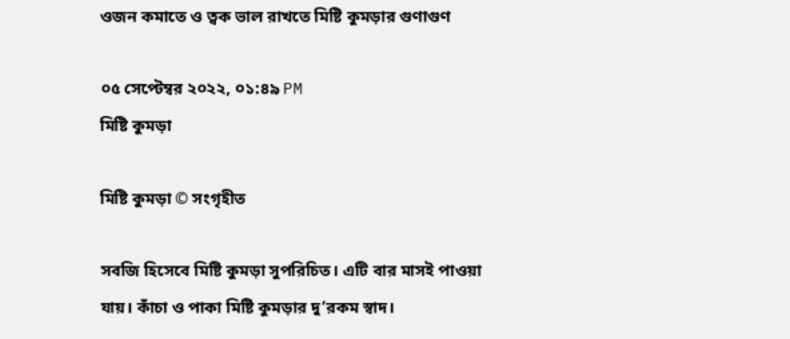ওজন কমাতে ও ত্বক ভাল রাখতে মিষ্টি কুমড়ার গুণাগুণ

০৫ সেপ্টেম্বর ২০২২, ০১:৪৯ PM
মিষ্টি কুমড়া

মিষ্টি কুমড়া © সংগৃহীত

সবজি হিসেবে মিষ্টি কুমড়া সুপরিচিত। এটি বার মাসই পাওয়া যায়। কাঁচা ও পাকা মিষ্টি কুমড়ার দু’রকম স্বাদ।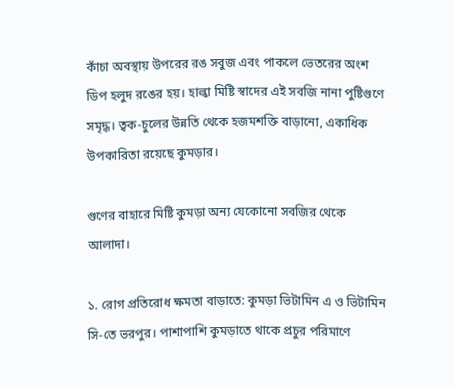কাঁচা অবস্থায় ‍উপরের রঙ সবুজ এবং পাকলে ভেতরের অংশ ডিপ হলুদ রঙের হয়। হাল্কা মিষ্টি স্বাদের এই সবজি নানা পুষ্টিগুণে সমৃদ্ধ। ত্বক-চুলের উন্নতি থেকে হজমশক্তি বাড়ানো, একাধিক উপকারিতা রয়েছে কুমড়ার।

গুণের বাহারে মিষ্টি কুমড়া অন্য যেকোনো সবজির থেকে আলাদা।

১. রোগ প্রতিরোধ ক্ষমতা বাড়াতে: কুমড়া ভিটামিন এ ও ভিটামিন সি-তে ভরপুর। পাশাপাশি কুমড়াতে থাকে প্রচুর পরিমাণে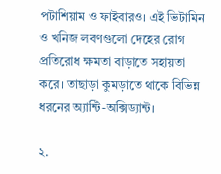পটাশিয়াম ও ফাইবারও। এই ভিটামিন ও খনিজ লবণগুলো দেহের রোগ প্রতিরোধ ক্ষমতা বাড়াতে সহায়তা করে। তাছাড়া কুমড়াতে থাকে বিভিন্ন ধরনের অ্যান্টি-অক্সিড্যান্ট।

২.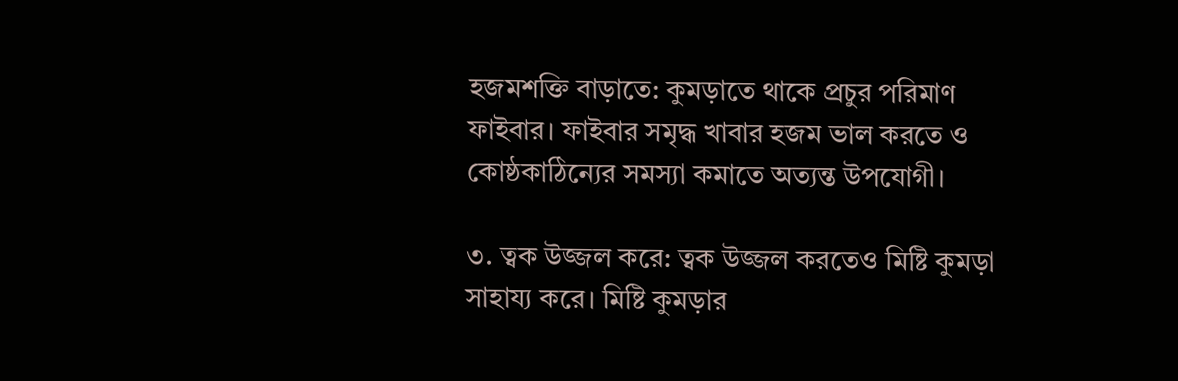হজমশক্তি বাড়াতে: কুমড়াতে থাকে প্রচুর পরিমাণ ফাইবার। ফাইবার সমৃদ্ধ খাবার হজম ভাল করতে ও কোষ্ঠকাঠিন্যের সমস্যা কমাতে অত্যন্ত উপযোগী।

৩. ত্বক উজ্জল করে: ত্বক উজ্জল করতেও মিষ্টি কুমড়া সাহায্য করে। মিষ্টি কুমড়ার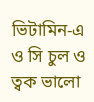ভিটামিন-এ ও সি চুল ও ত্বক ভালো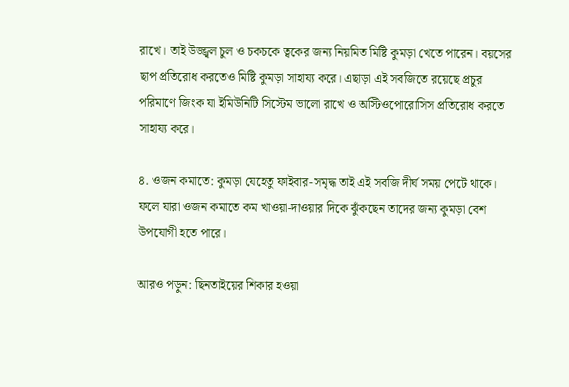রাখে। তাই উজ্জ্বল চুল ও চকচকে ত্বকের জন্য নিয়মিত মিষ্টি কুমড়া খেতে পারেন। বয়সের ছাপ প্রতিরোধ করতেও মিষ্টি কুমড়া সাহায্য করে। এছাড়া এই সবজিতে রয়েছে প্রচুর পরিমাণে জিংক যা ইমিউনিটি সিস্টেম ভালো রাখে ও অস্টিওপোরোসিস প্রতিরোধ করতে সাহায্য করে।

৪. ওজন কমাতে: কুমড়া যেহেতু ফাইবার-সমৃদ্ধ তাই এই সবজি দীর্ঘ সময় পেটে থাকে। ফলে যারা ওজন কমাতে কম খাওয়া-দাওয়ার দিকে ঝুঁকছেন তাদের জন্য কুমড়া বেশ উপযোগী হতে পারে।

আরও পড়ুন: ছিনতাইয়ের শিকার হওয়া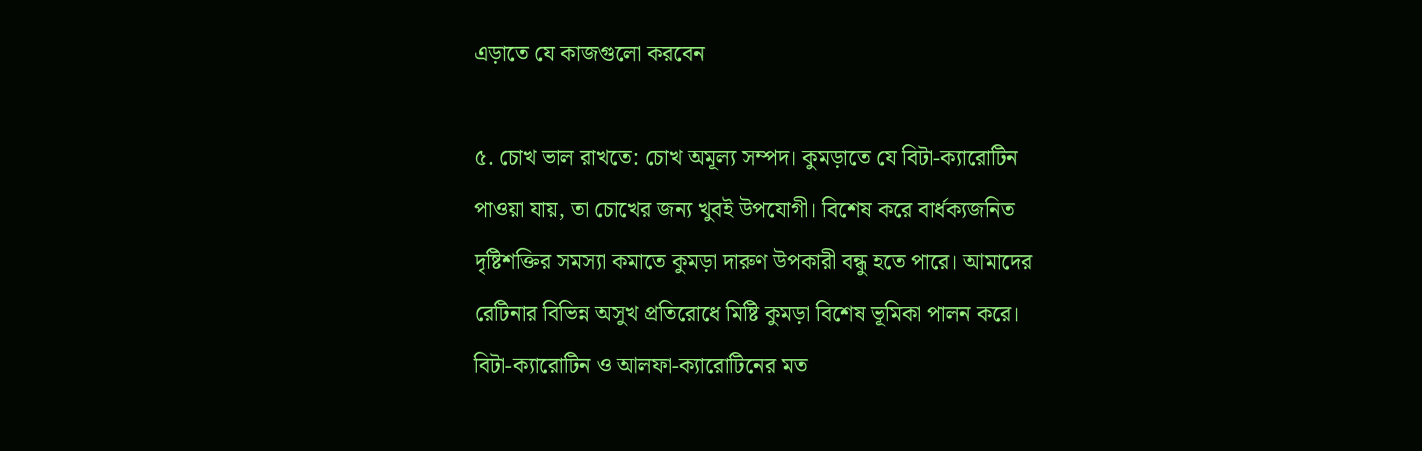এড়াতে যে কাজগুলো করবেন

৫. চোখ ভাল রাখতে: চোখ অমূল্য সম্পদ। কুমড়াতে যে বিটা-ক্যারোটিন পাওয়া যায়, তা চোখের জন্য খুবই উপযোগী। বিশেষ করে বার্ধক্যজনিত দৃষ্টিশক্তির সমস্যা কমাতে কুমড়া দারুণ উপকারী বন্ধু হতে পারে। আমাদের রেটিনার বিভিন্ন অসুখ প্রতিরোধে মিষ্টি কুমড়া বিশেষ ভূমিকা পালন করে। বিটা-ক্যারোটিন ও আলফা-ক্যারোটিনের মত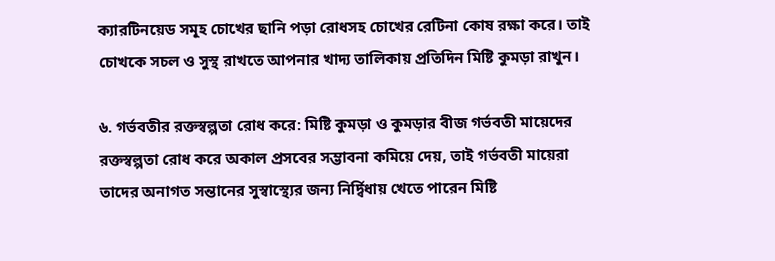ক্যারটিনয়েড সমূহ চোখের ছানি পড়া রোধসহ চোখের রেটিনা কোষ রক্ষা করে। তাই চোখকে সচল ও সুস্থ রাখতে আপনার খাদ্য তালিকায় প্রতিদিন মিষ্টি কুমড়া রাখুন।

৬. গর্ভবতীর রক্তস্বল্পতা রোধ করে: মিষ্টি কুমড়া ও কুমড়ার বীজ গর্ভবতী মায়েদের রক্তস্বল্পতা রোধ করে অকাল প্রসবের সম্ভাবনা কমিয়ে দেয়, তাই গর্ভবতী মায়েরা তাদের অনাগত সন্তানের সুস্বাস্থ্যের জন্য নির্দ্বিধায় খেতে পারেন মিষ্টি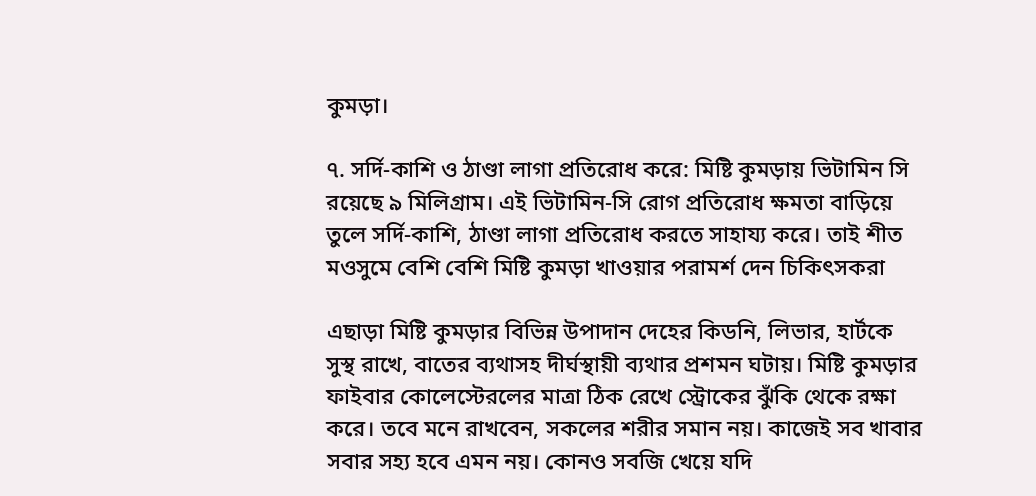কুমড়া।

৭. সর্দি-কাশি ও ঠাণ্ডা লাগা প্রতিরোধ করে: মিষ্টি কুমড়ায় ভিটামিন সি রয়েছে ৯ মিলিগ্রাম। এই ভিটামিন-সি রোগ প্রতিরোধ ক্ষমতা বাড়িয়ে তুলে সর্দি-কাশি, ঠাণ্ডা লাগা প্রতিরোধ করতে সাহায্য করে। তাই শীত মওসুমে বেশি বেশি মিষ্টি কুমড়া খাওয়ার পরামর্শ দেন চিকিৎসকরা

এছাড়া মিষ্টি কুমড়ার বিভিন্ন উপাদান দেহের কিডনি, লিভার, হার্টকে সুস্থ রাখে, বাতের ব্যথাসহ দীর্ঘস্থায়ী ব্যথার প্রশমন ঘটায়। মিষ্টি কুমড়ার ফাইবার কোলেস্টেরলের মাত্রা ঠিক রেখে স্ট্রোকের ঝুঁকি থেকে রক্ষা করে। তবে মনে রাখবেন, সকলের শরীর সমান নয়। কাজেই সব খাবার সবার সহ্য হবে এমন নয়। কোনও সবজি খেয়ে যদি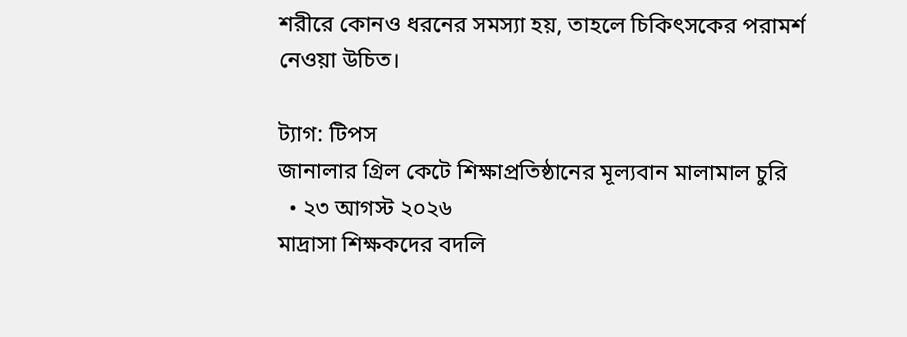শরীরে কোনও ধরনের সমস্যা হয়, তাহলে চিকিৎসকের পরামর্শ নেওয়া উচিত।

ট্যাগ: টিপস
জানালার গ্রিল কেটে শিক্ষাপ্রতিষ্ঠানের মূল্যবান মালামাল চুরি
  • ২৩ আগস্ট ২০২৬
মাদ্রাসা শিক্ষকদের বদলি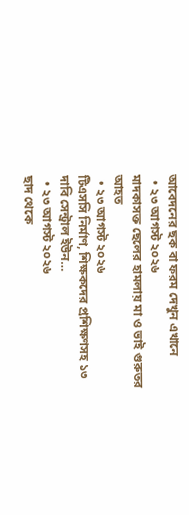আবেদনের ছক বা ফরম দেখুন এখানে
  • ২৩ আগস্ট ২০২৬
মাদকাসক্ত ছেলের হামলায় মা ও ভাই গুরুতর আহত
  • ২৩ আগস্ট ২০২৬
টিএসসি নির্মাণ, শিক্ষকদের প্রশিক্ষণসহ ১৩ দাবি সেন্ট্রাল ইউন…
  • ২৩ আগস্ট ২০২৬
ছাদ থেকে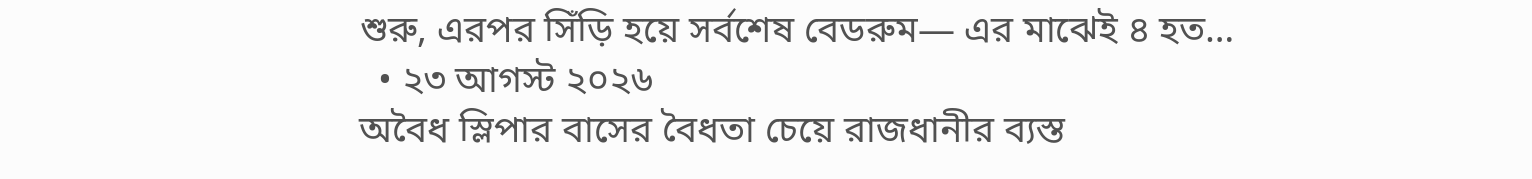শুরু, এরপর সিঁড়ি হয়ে সর্বশেষ বেডরুম— এর মাঝেই ৪ হত…
  • ২৩ আগস্ট ২০২৬
অবৈধ স্লিপার বাসের বৈধতা চেয়ে রাজধানীর ব্যস্ত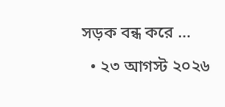সড়ক বন্ধ করে …
  • ২৩ আগস্ট ২০২৬